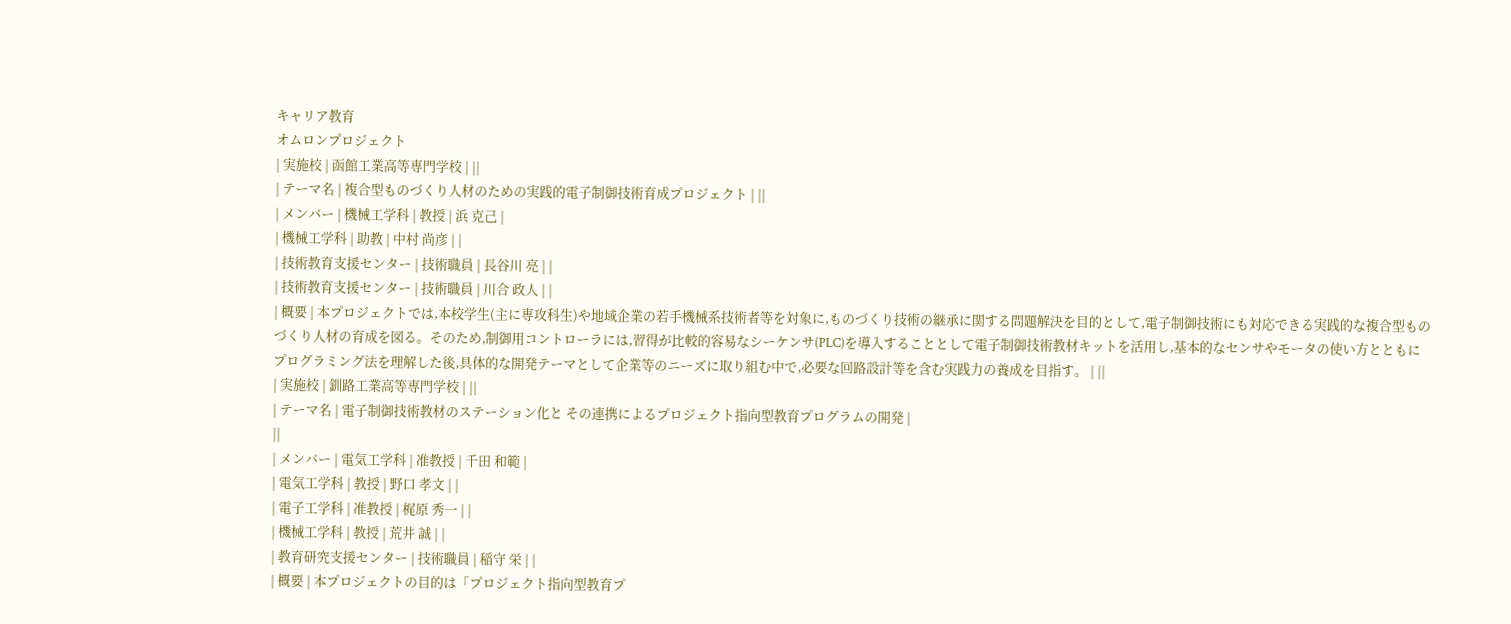キャリア教育
オムロンプロジェクト
| 実施校 | 函館工業高等専門学校 | ||
| テーマ名 | 複合型ものづくり人材のための実践的電子制御技術育成プロジェクト | ||
| メンバー | 機械工学科 | 教授 | 浜 克己 |
| 機械工学科 | 助教 | 中村 尚彦 | |
| 技術教育支援センター | 技術職員 | 長谷川 亮 | |
| 技術教育支援センター | 技術職員 | 川合 政人 | |
| 概要 | 本プロジェクトでは,本校学生(主に専攻科生)や地域企業の若手機械系技術者等を対象に,ものづくり技術の継承に関する問題解決を目的として,電子制御技術にも対応できる実践的な複合型ものづくり人材の育成を図る。そのため,制御用コントローラには,習得が比較的容易なシーケンサ(PLC)を導入することとして電子制御技術教材キットを活用し,基本的なセンサやモータの使い方とともにプログラミング法を理解した後,具体的な開発テーマとして企業等のニーズに取り組む中で,必要な回路設計等を含む実践力の養成を目指す。 | ||
| 実施校 | 釧路工業高等専門学校 | ||
| テーマ名 | 電子制御技術教材のステーション化と その連携によるプロジェクト指向型教育プログラムの開発 |
||
| メンバー | 電気工学科 | 准教授 | 千田 和範 |
| 電気工学科 | 教授 | 野口 孝文 | |
| 電子工学科 | 准教授 | 梶原 秀一 | |
| 機械工学科 | 教授 | 荒井 誠 | |
| 教育研究支援センター | 技術職員 | 稲守 栄 | |
| 概要 | 本プロジェクトの目的は「プロジェクト指向型教育プ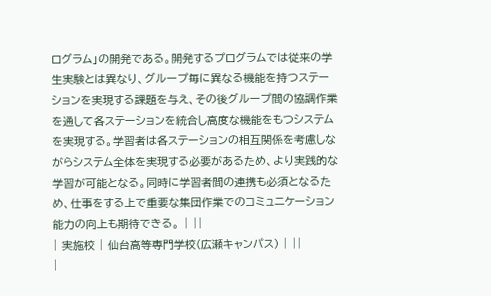ログラム」の開発である。開発するプログラムでは従来の学生実験とは異なり、グループ毎に異なる機能を持つステーションを実現する課題を与え、その後グループ間の協調作業を通して各ステーションを統合し高度な機能をもつシステムを実現する。学習者は各ステーションの相互関係を考慮しながらシステム全体を実現する必要があるため、より実践的な学習が可能となる。同時に学習者間の連携も必須となるため、仕事をする上で重要な集団作業でのコミュニケーション能力の向上も期待できる。 | ||
| 実施校 | 仙台高等専門学校(広瀬キャンパス) | ||
|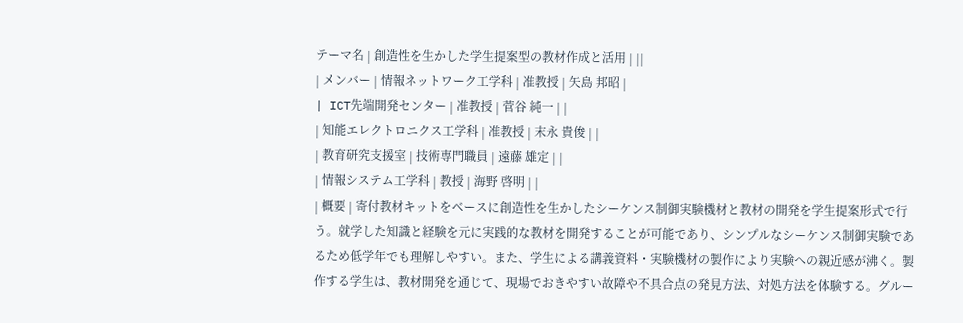テーマ名 | 創造性を生かした学生提案型の教材作成と活用 | ||
| メンバー | 情報ネットワーク工学科 | 准教授 | 矢島 邦昭 |
| ICT先端開発センター | 准教授 | 菅谷 純一 | |
| 知能エレクトロニクス工学科 | 准教授 | 末永 貴俊 | |
| 教育研究支援室 | 技術専門職員 | 遠藤 雄定 | |
| 情報システム工学科 | 教授 | 海野 啓明 | |
| 概要 | 寄付教材キットをベースに創造性を生かしたシーケンス制御実験機材と教材の開発を学生提案形式で行う。就学した知識と経験を元に実践的な教材を開発することが可能であり、シンプルなシーケンス制御実験であるため低学年でも理解しやすい。また、学生による講義資料・実験機材の製作により実験への親近感が沸く。製作する学生は、教材開発を通じて、現場でおきやすい故障や不具合点の発見方法、対処方法を体験する。グルー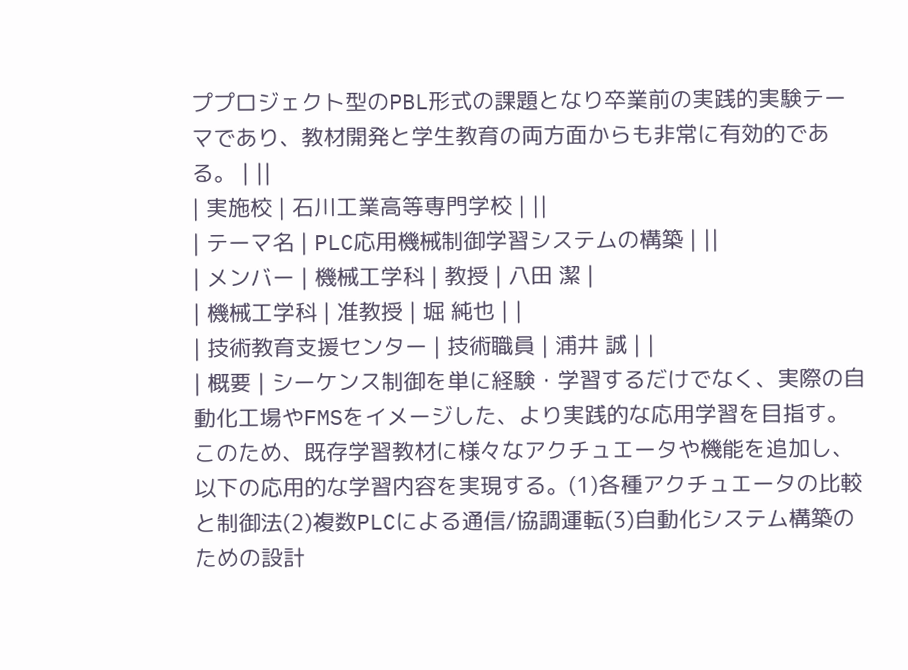ププロジェクト型のPBL形式の課題となり卒業前の実践的実験テーマであり、教材開発と学生教育の両方面からも非常に有効的である。 | ||
| 実施校 | 石川工業高等専門学校 | ||
| テーマ名 | PLC応用機械制御学習システムの構築 | ||
| メンバー | 機械工学科 | 教授 | 八田 潔 |
| 機械工学科 | 准教授 | 堀 純也 | |
| 技術教育支援センター | 技術職員 | 浦井 誠 | |
| 概要 | シーケンス制御を単に経験・学習するだけでなく、実際の自動化工場やFMSをイメージした、より実践的な応用学習を目指す。このため、既存学習教材に様々なアクチュエータや機能を追加し、以下の応用的な学習内容を実現する。(1)各種アクチュエータの比較と制御法(2)複数PLCによる通信/協調運転(3)自動化システム構築のための設計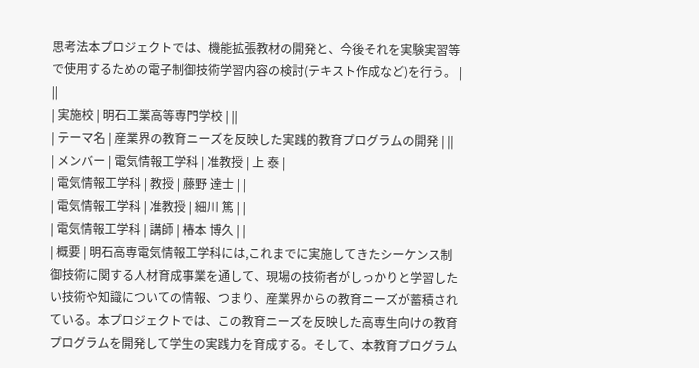思考法本プロジェクトでは、機能拡張教材の開発と、今後それを実験実習等で使用するための電子制御技術学習内容の検討(テキスト作成など)を行う。 | ||
| 実施校 | 明石工業高等専門学校 | ||
| テーマ名 | 産業界の教育ニーズを反映した実践的教育プログラムの開発 | ||
| メンバー | 電気情報工学科 | 准教授 | 上 泰 |
| 電気情報工学科 | 教授 | 藤野 達士 | |
| 電気情報工学科 | 准教授 | 細川 篤 | |
| 電気情報工学科 | 講師 | 椿本 博久 | |
| 概要 | 明石高専電気情報工学科には,これまでに実施してきたシーケンス制御技術に関する人材育成事業を通して、現場の技術者がしっかりと学習したい技術や知識についての情報、つまり、産業界からの教育ニーズが蓄積されている。本プロジェクトでは、この教育ニーズを反映した高専生向けの教育プログラムを開発して学生の実践力を育成する。そして、本教育プログラム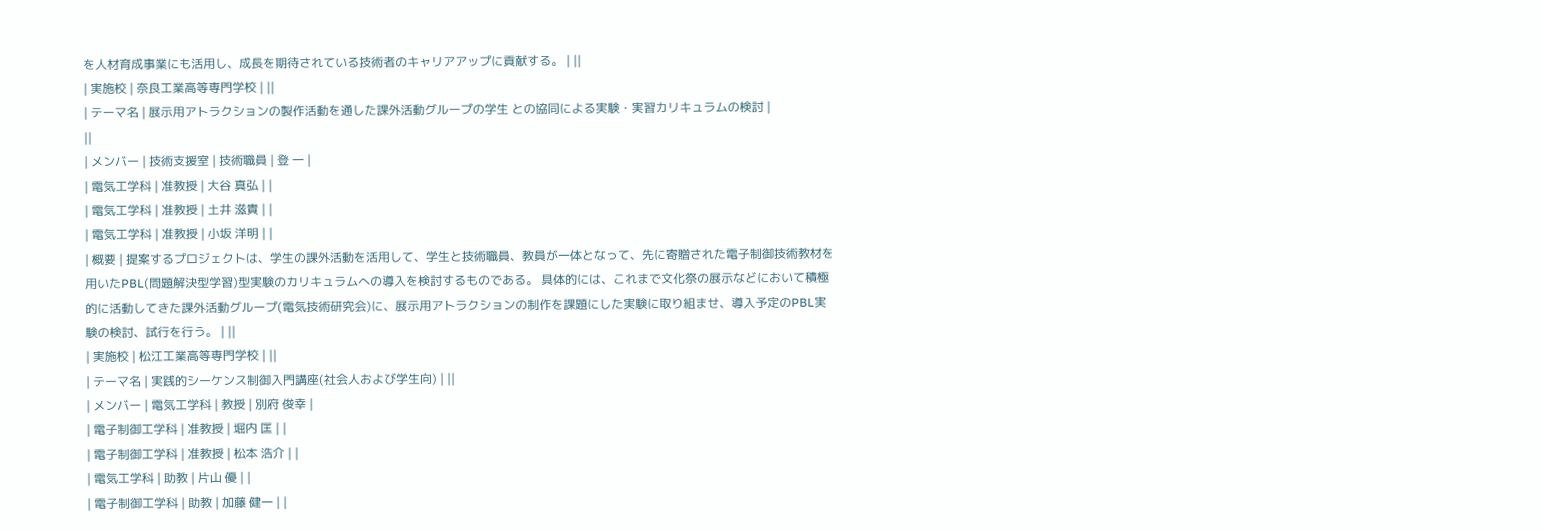を人材育成事業にも活用し、成長を期待されている技術者のキャリアアップに貢献する。 | ||
| 実施校 | 奈良工業高等専門学校 | ||
| テーマ名 | 展示用アトラクションの製作活動を通した課外活動グループの学生 との協同による実験・実習カリキュラムの検討 |
||
| メンバー | 技術支援室 | 技術職員 | 登 一 |
| 電気工学科 | 准教授 | 大谷 真弘 | |
| 電気工学科 | 准教授 | 土井 滋貴 | |
| 電気工学科 | 准教授 | 小坂 洋明 | |
| 概要 | 提案するプロジェクトは、学生の課外活動を活用して、学生と技術職員、教員が一体となって、先に寄贈された電子制御技術教材を用いたPBL(問題解決型学習)型実験のカリキュラムへの導入を検討するものである。 具体的には、これまで文化祭の展示などにおいて積極的に活動してきた課外活動グループ(電気技術研究会)に、展示用アトラクションの制作を課題にした実験に取り組ませ、導入予定のPBL実験の検討、試行を行う。 | ||
| 実施校 | 松江工業高等専門学校 | ||
| テーマ名 | 実践的シーケンス制御入門講座(社会人および学生向) | ||
| メンバー | 電気工学科 | 教授 | 別府 俊幸 |
| 電子制御工学科 | 准教授 | 堀内 匡 | |
| 電子制御工学科 | 准教授 | 松本 浩介 | |
| 電気工学科 | 助教 | 片山 優 | |
| 電子制御工学科 | 助教 | 加藤 健一 | |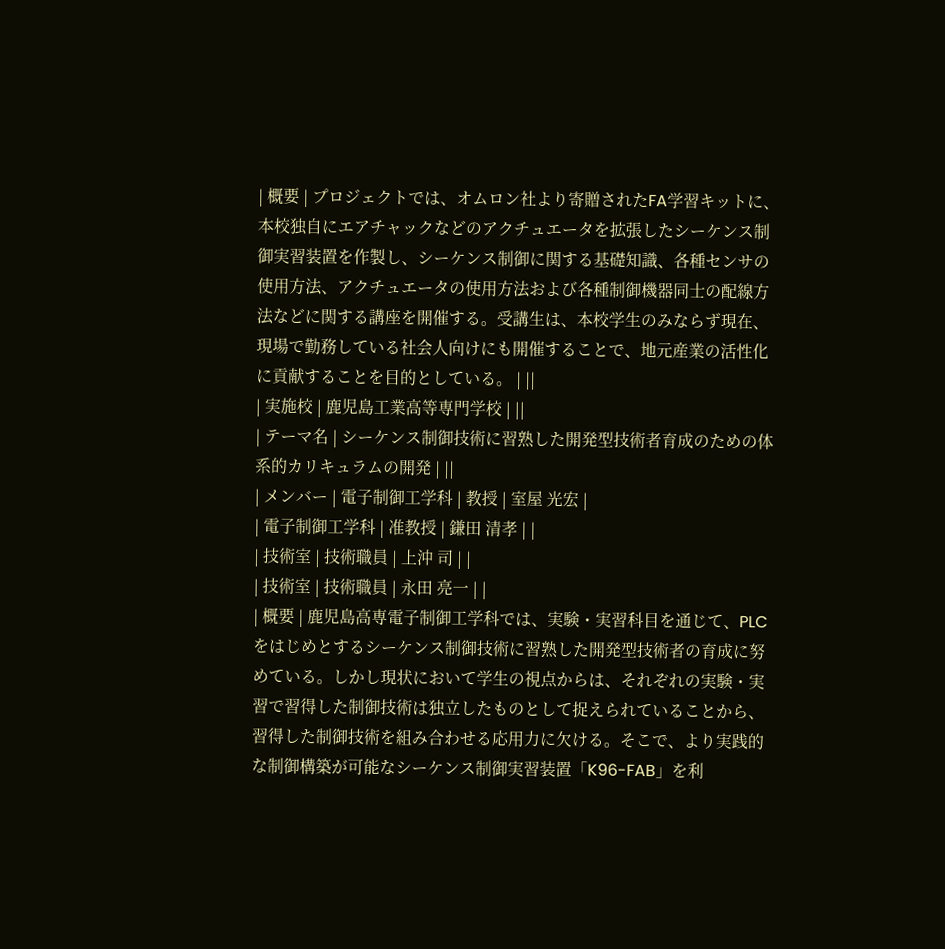| 概要 | プロジェクトでは、オムロン社より寄贈されたFA学習キットに、本校独自にエアチャックなどのアクチュエータを拡張したシーケンス制御実習装置を作製し、シーケンス制御に関する基礎知識、各種センサの使用方法、アクチュエータの使用方法および各種制御機器同士の配線方法などに関する講座を開催する。受講生は、本校学生のみならず現在、現場で勤務している社会人向けにも開催することで、地元産業の活性化に貢献することを目的としている。 | ||
| 実施校 | 鹿児島工業高等専門学校 | ||
| テーマ名 | シーケンス制御技術に習熟した開発型技術者育成のための体系的カリキュラムの開発 | ||
| メンバー | 電子制御工学科 | 教授 | 室屋 光宏 |
| 電子制御工学科 | 准教授 | 鎌田 清孝 | |
| 技術室 | 技術職員 | 上沖 司 | |
| 技術室 | 技術職員 | 永田 亮一 | |
| 概要 | 鹿児島高専電子制御工学科では、実験・実習科目を通じて、PLCをはじめとするシーケンス制御技術に習熟した開発型技術者の育成に努めている。しかし現状において学生の視点からは、それぞれの実験・実習で習得した制御技術は独立したものとして捉えられていることから、習得した制御技術を組み合わせる応用力に欠ける。そこで、より実践的な制御構築が可能なシーケンス制御実習装置「K96-FAB」を利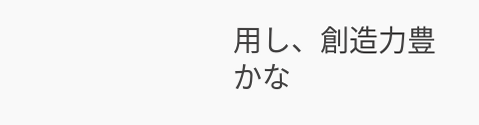用し、創造力豊かな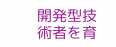開発型技術者を育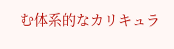む体系的なカリキュラ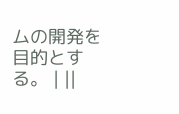ムの開発を目的とする。 | ||